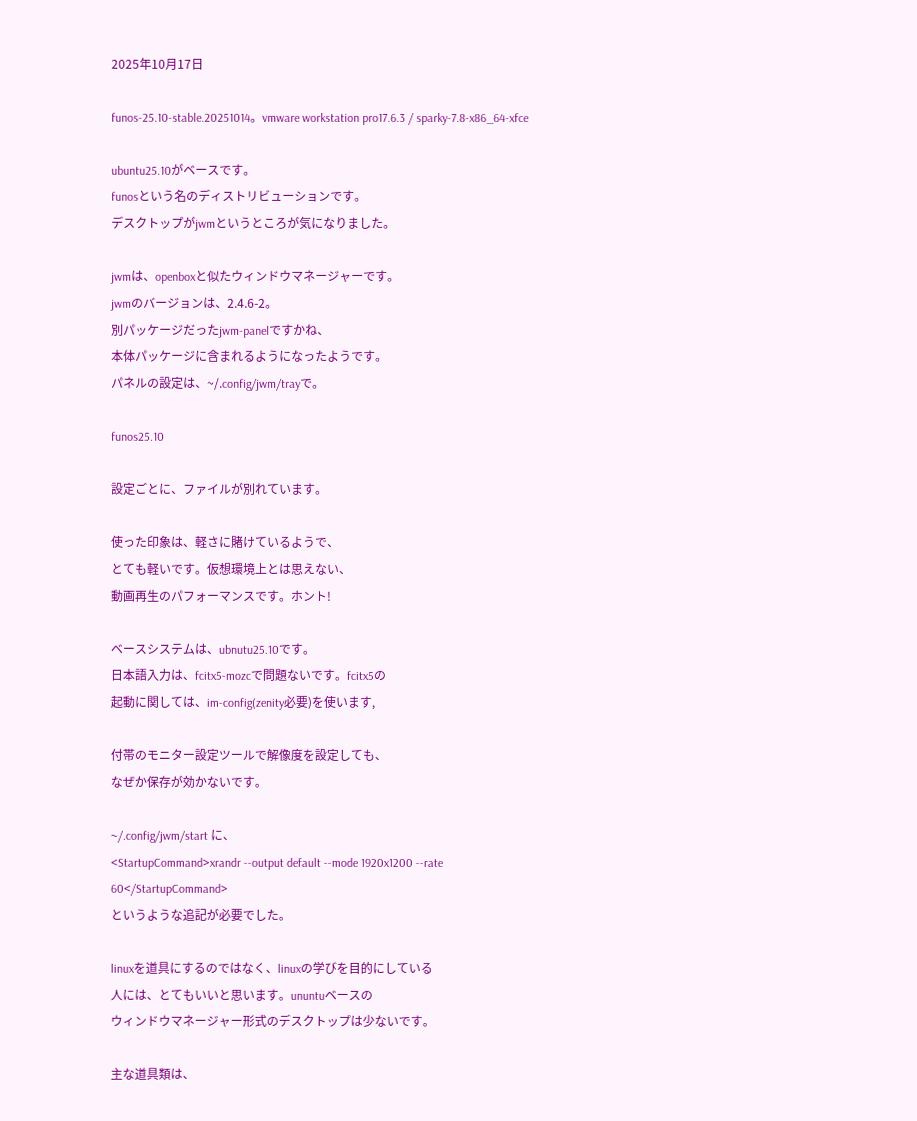2025年10月17日

funos-25.10-stable.20251014。vmware workstation pro17.6.3 / sparky-7.8-x86_64-xfce

ubuntu25.10がベースです。
funosという名のディストリビューションです。
デスクトップがjwmというところが気になりました。

jwmは、openboxと似たウィンドウマネージャーです。
jwmのバージョンは、2.4.6-2。
別パッケージだったjwm-panelですかね、
本体パッケージに含まれるようになったようです。
パネルの設定は、~/.config/jwm/trayで。

funos25.10

設定ごとに、ファイルが別れています。

使った印象は、軽さに賭けているようで、
とても軽いです。仮想環境上とは思えない、
動画再生のパフォーマンスです。ホント!

ベースシステムは、ubnutu25.10です。
日本語入力は、fcitx5-mozcで問題ないです。fcitx5の
起動に関しては、im-config(zenity必要)を使います,

付帯のモニター設定ツールで解像度を設定しても、
なぜか保存が効かないです。

~/.config/jwm/start に、
<StartupCommand>xrandr --output default --mode 1920x1200 --rate 60</StartupCommand>
というような追記が必要でした。

linuxを道具にするのではなく、linuxの学びを目的にしている
人には、とてもいいと思います。ununtuベースの
ウィンドウマネージャー形式のデスクトップは少ないです。

主な道具類は、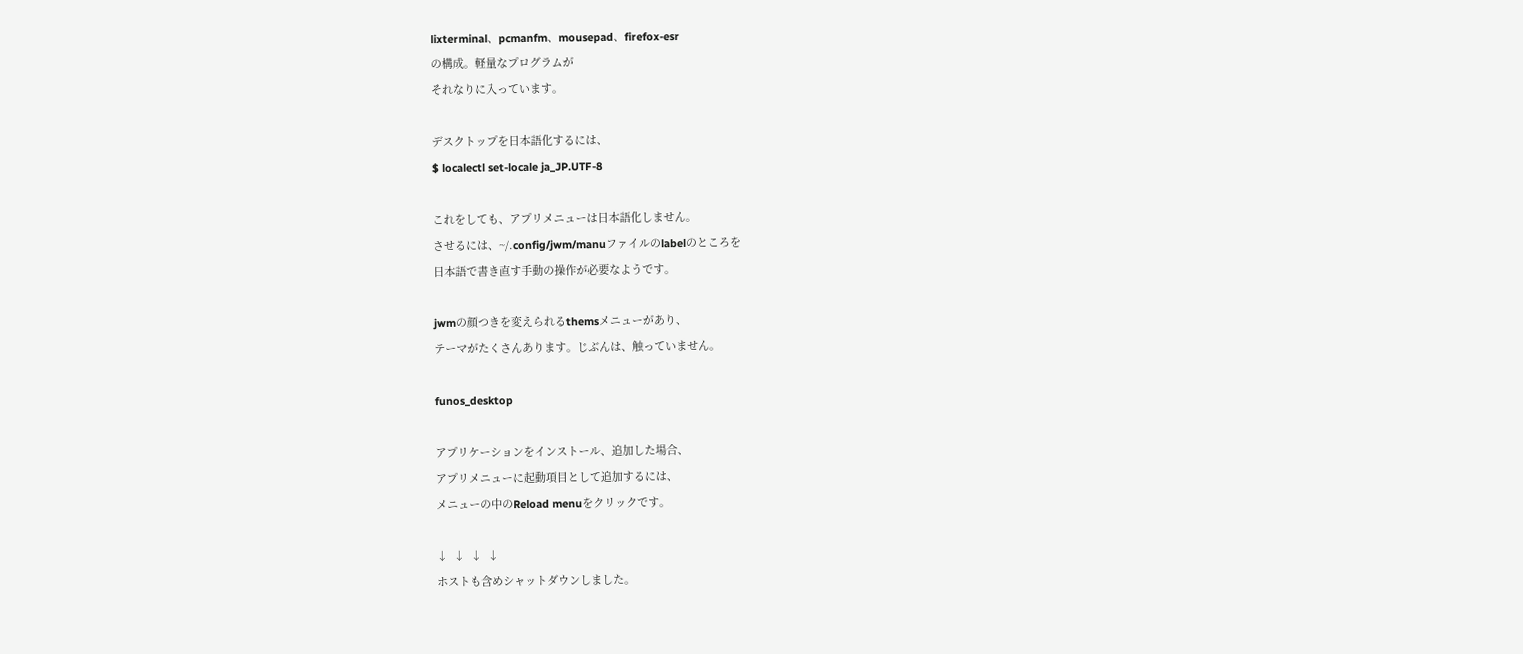lixterminal、pcmanfm、mousepad、firefox-esr
の構成。軽量なプログラムが
それなりに入っています。

デスクトップを日本語化するには、
$ localectl set-locale ja_JP.UTF-8

これをしても、アプリメニューは日本語化しません。
させるには、~/.config/jwm/manuファイルのlabelのところを
日本語で書き直す手動の操作が必要なようです。

jwmの顔つきを変えられるthemsメニューがあり、
テーマがたくさんあります。じぶんは、触っていません。

funos_desktop

アプリケーションをインストール、追加した場合、
アプリメニューに起動項目として追加するには、
メニューの中のReload menuをクリックです。

↓  ↓  ↓  ↓
ホストも含めシャットダウンしました。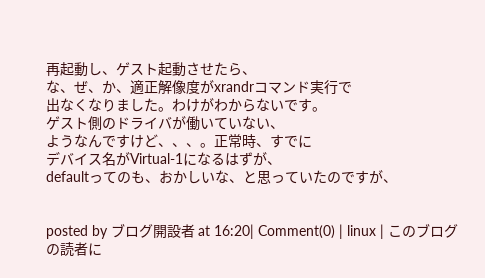再起動し、ゲスト起動させたら、
な、ぜ、か、適正解像度がxrandrコマンド実行で
出なくなりました。わけがわからないです。
ゲスト側のドライバが働いていない、
ようなんですけど、、、。正常時、すでに
デバイス名がVirtual-1になるはずが、
defaultってのも、おかしいな、と思っていたのですが、


posted by ブログ開設者 at 16:20| Comment(0) | linux | このブログの読者に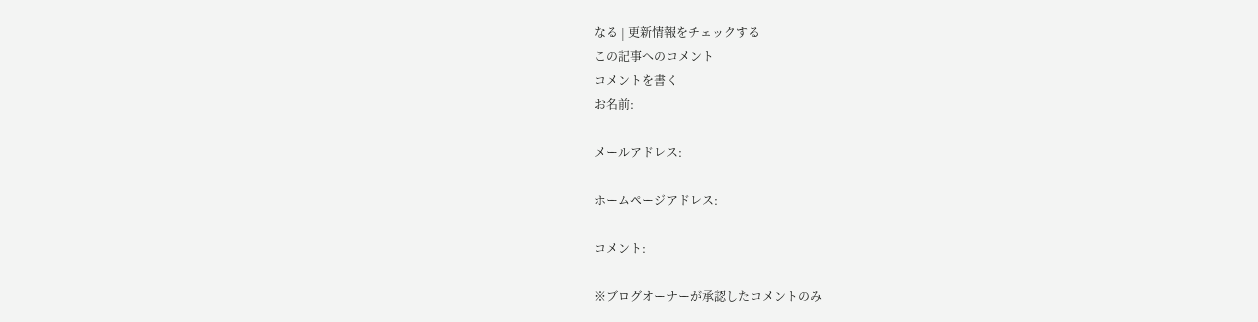なる | 更新情報をチェックする
この記事へのコメント
コメントを書く
お名前:

メールアドレス:

ホームページアドレス:

コメント:

※ブログオーナーが承認したコメントのみ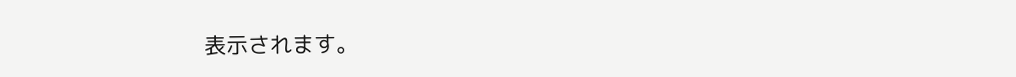表示されます。